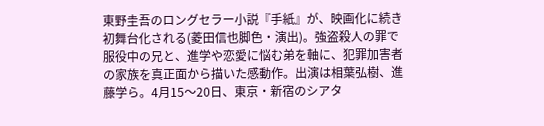東野圭吾のロングセラー小説『手紙』が、映画化に続き初舞台化される(菱田信也脚色・演出)。強盗殺人の罪で服役中の兄と、進学や恋愛に悩む弟を軸に、犯罪加害者の家族を真正面から描いた感動作。出演は相葉弘樹、進藤学ら。4月15〜20日、東京・新宿のシアタ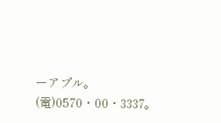ーアプル。(電)0570・00・3337。